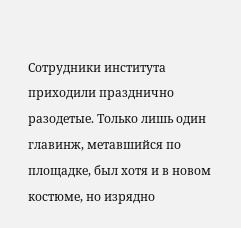Сотрудники института приходили празднично разодетые. Только лишь один главинж, метавшийся по площадке, был хотя и в новом костюме, но изрядно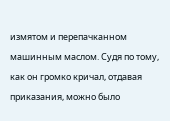измятом и перепачканном машинным маслом. Судя по тому, как он громко кричал, отдавая приказания, можно было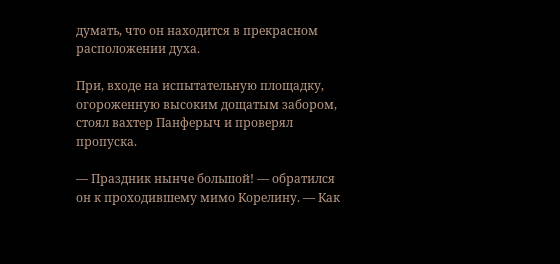думать, что он находится в прекрасном расположении духа.

При, входе на испытательную площадку, огороженную высоким дощатым забором, стоял вахтер Панферыч и проверял пропуска.

— Праздник нынче большой! — обратился он к проходившему мимо Корелину. — Как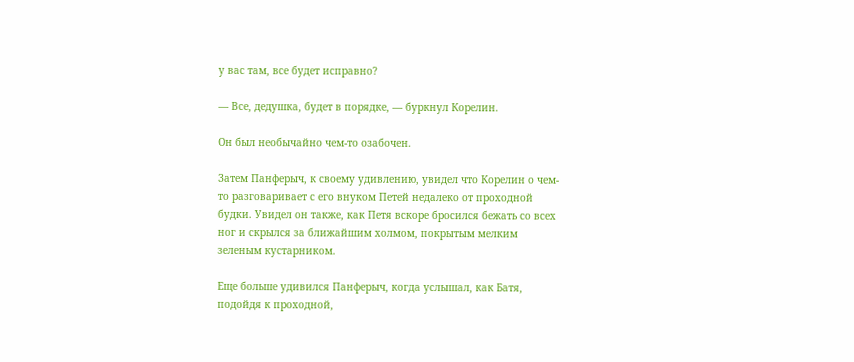у вас там, все будет исправно?

— Все, дедушка, будет в порядке, — буркнул Корелин.

Он был необычайно чем-то озабочен.

Затем Панферыч, к своему удивлению, увидел что Корелин о чем-то разговаривает с его внуком Петей недалеко от проходной будки. Увидел он также, как Петя вскоре бросился бежать со всех ног и скрылся за ближайшим холмом, покрытым мелким зеленым кустарником.

Еще больше удивился Панферыч, когда услышал, как Батя, подойдя к проходной,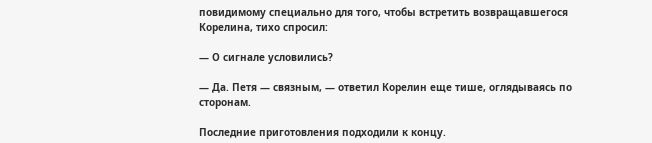повидимому специально для того, чтобы встретить возвращавшегося Корелина, тихо спросил:

— О сигнале условились?

— Да. Петя — связным, — ответил Корелин еще тише, оглядываясь по сторонам.

Последние приготовления подходили к концу.